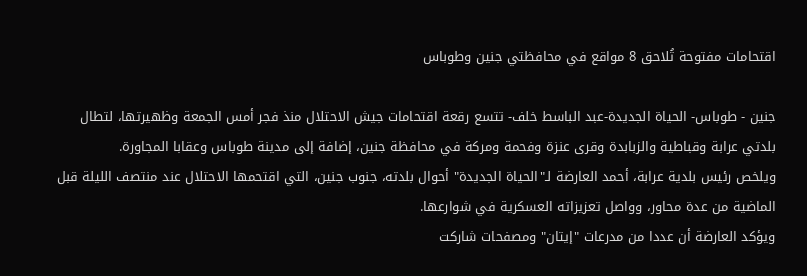اقتحامات مفتوحة تُلاحق 8 مواقع في محافظتي جنين وطوباس

جنين - طوباس- الحياة الجديدة-عبد الباسط خلف- تتسع رقعة اقتحامات جيش الاحتلال منذ فجر أمس الجمعة وظهيرتها، لتطال بلدتي عرابة وقباطية والزبابدة وقرى عنزة وفحمة ومركة في محافظة جنين، إضافة إلى مدينة طوباس وعقابا المجاورة.
ويلخص رئيس بلدية عرابة، أحمد العارضة لـ"الحياة الجديدة" أحوال بلدته، جنوب جنين، التي اقتحمها الاحتلال عند منتصف الليلة قبل الماضية من عدة محاور، وواصل تعزيزاته العسكرية في شوارعها.
ويؤكد العارضة أن عددا من مدرعات "إيتان" ومصفحات شاركت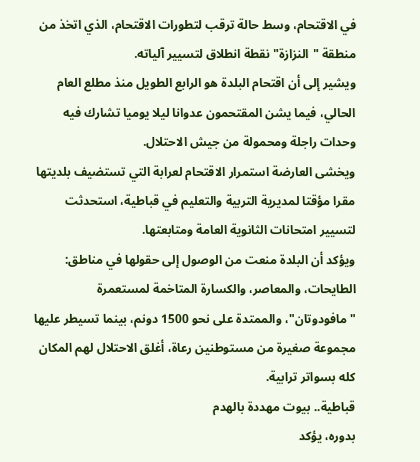في الاقتحام، وسط حالة ترقب لتطورات الاقتحام، الذي اتخذ من منطقة "النزازة" نقطة انطلاق لتسيير آلياته.
ويشير إلى أن اقتحام البلدة هو الرابع الطويل منذ مطلع العام الحالي، فيما يشن المقتحمون عدوانا ليلا يوميا تشارك فيه وحدات راجلة ومحمولة من جيش الاحتلال.
ويخشى العارضة استمرار الاقتحام لعرابة التي تستضيف بلديتها مقرا مؤقتا لمديرية التربية والتعليم في قباطية، استحدثت لتسيير امتحانات الثانوية العامة ومتابعتها.
ويؤكد أن البلدة منعت من الوصول إلى حقولها في مناطق: الطايحات، والمعاصر، والكسارة المتاخمة لمستعمرة "مافودوتان"، والممتدة على نحو 1500 دونم، بينما تسيطر عليها مجموعة صغيرة من مستوطنين رعاة، أغلق الاحتلال لهم المكان كله بسواتر ترابية.
قباطية.. بيوت مهددة بالهدم
بدوره، يؤكد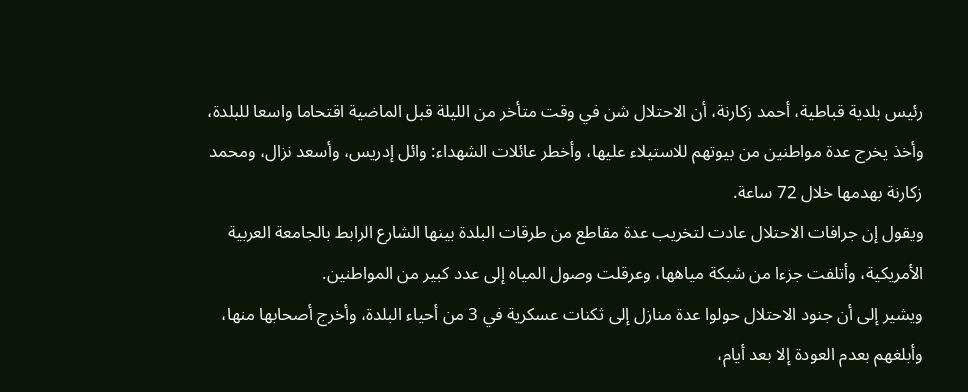رئيس بلدية قباطية، أحمد زكارنة، أن الاحتلال شن في وقت متأخر من الليلة قبل الماضية اقتحاما واسعا للبلدة، وأخذ يخرج عدة مواطنين من بيوتهم للاستيلاء عليها، وأخطر عائلات الشهداء: وائل إدريس، وأسعد نزال، ومحمد زكارنة بهدمها خلال 72 ساعة.
ويقول إن جرافات الاحتلال عادت لتخريب عدة مقاطع من طرقات البلدة بينها الشارع الرابط بالجامعة العربية الأمريكية، وأتلفت جزءا من شبكة مياهها، وعرقلت وصول المياه إلى عدد كبير من المواطنين.
ويشير إلى أن جنود الاحتلال حولوا عدة منازل إلى ثكنات عسكرية في 3 من أحياء البلدة، وأخرج أصحابها منها، وأبلغهم بعدم العودة إلا بعد أيام،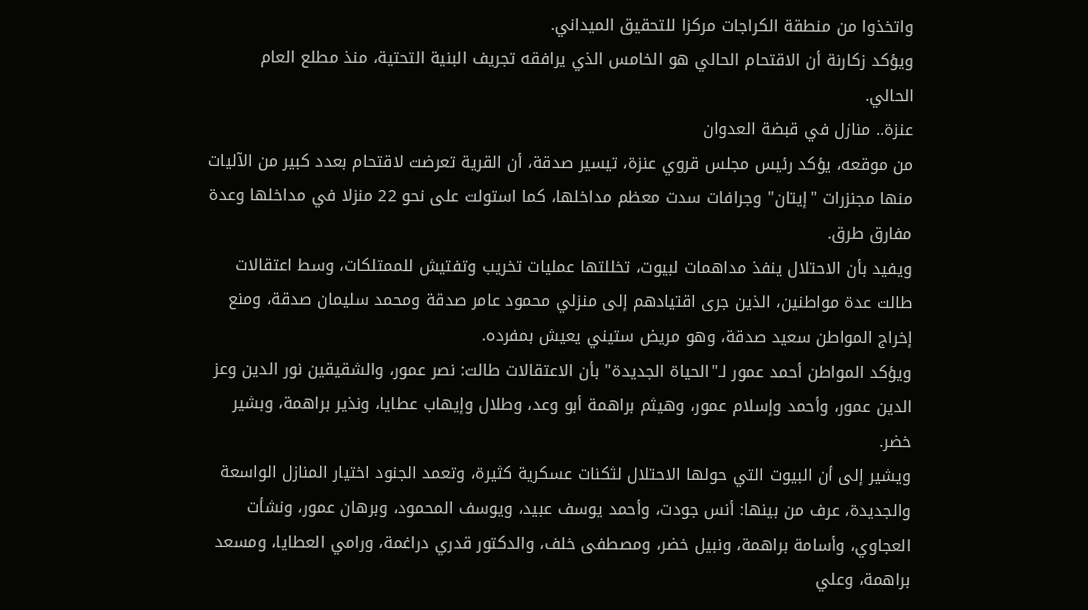واتخذوا من منطقة الكراجات مركزا للتحقيق الميداني.
ويؤكد زكارنة أن الاقتحام الحالي هو الخامس الذي يرافقه تجريف البنية التحتية، منذ مطلع العام الحالي.
عنزة.. منازل في قبضة العدوان
من موقعه، يؤكد رئيس مجلس قروي عنزة، تيسير صدقة، أن القرية تعرضت لاقتحام بعدد كبير من الآليات منها مجنزرات "إيتان" وجرافات سدت معظم مداخلها، كما استولت على نحو 22 منزلا في مداخلها وعدة مفارق طرق.
ويفيد بأن الاحتلال ينفذ مداهمات لبيوت، تخللتها عمليات تخريب وتفتيش للممتلكات، وسط اعتقالات طالت عدة مواطنين، الذين جرى اقتيادهم إلى منزلي محمود عامر صدقة ومحمد سليمان صدقة، ومنع إخراج المواطن سعيد صدقة، وهو مريض ستيني يعيش بمفرده.
ويؤكد المواطن أحمد عمور لـ"الحياة الجديدة" بأن الاعتقالات طالت: نصر عمور، والشقيقين نور الدين وعز الدين عمور، وأحمد وإسلام عمور، وهيثم براهمة أبو وعد، وطلال وإيهاب عطايا، ونذير براهمة، وبشير خضر.
ويشير إلى أن البيوت التي حولها الاحتلال لثكنات عسكرية كثيرة، وتعمد الجنود اختيار المنازل الواسعة والجديدة، عرف من بينها: أنس جودت، وأحمد يوسف عبيد، ويوسف المحمود، وبرهان عمور، ونشأت العجاوي، وأسامة براهمة، ونبيل خضر، ومصطفى خلف، والدكتور قدري دراغمة، ورامي العطايا، ومسعد براهمة، وعلي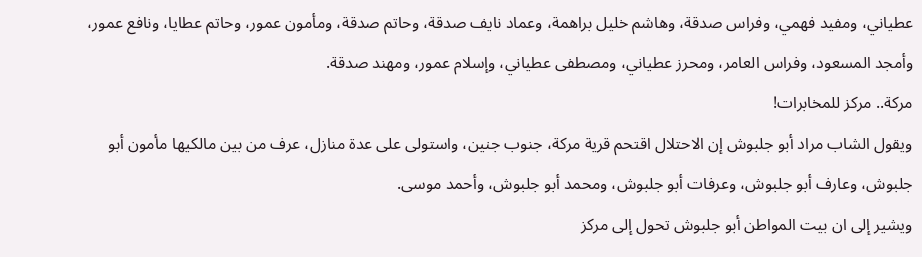عطياني، ومفيد فهمي، وفراس صدقة، وهاشم خليل براهمة، وعماد نايف صدقة، وحاتم صدقة، ومأمون عمور، وحاتم عطايا، ونافع عمور، وأمجد المسعود، وفراس العامر، ومحرز عطياني، ومصطفى عطياني، وإسلام عمور، ومهند صدقة.
مركة.. مركز للمخابرات!
ويقول الشاب مراد أبو جلبوش إن الاحتلال اقتحم قرية مركة، جنوب جنين، واستولى على عدة منازل، عرف من بين مالكيها مأمون أبو جلبوش، وعارف أبو جلبوش، وعرفات أبو جلبوش، ومحمد أبو جلبوش، وأحمد موسى.
ويشير إلى ان بيت المواطن أبو جلبوش تحول إلى مركز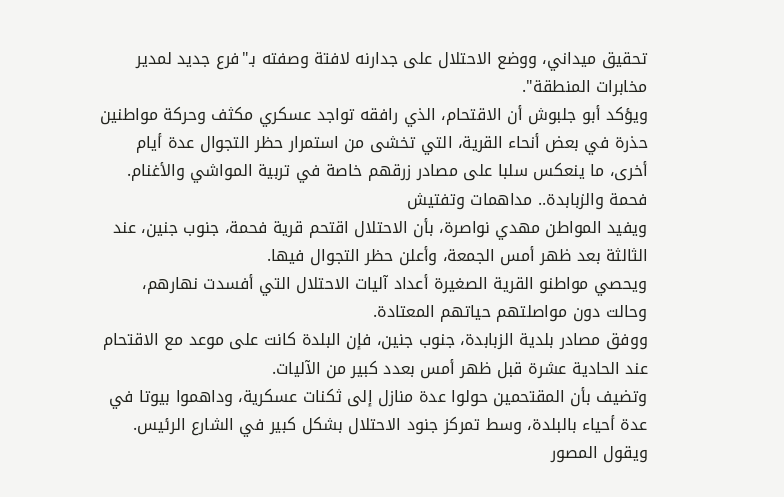تحقيق ميداني، ووضع الاحتلال على جدارنه لافتة وصفته بـ"فرع جديد لمدير مخابرات المنطقة".
ويؤكد أبو جلبوش أن الاقتحام، الذي رافقه تواجد عسكري مكثف وحركة مواطنين حذرة في بعض أنحاء القرية، التي تخشى من استمرار حظر التجوال عدة أيام أخرى، ما ينعكس سلبا على مصادر زرقهم خاصة في تربية المواشي والأغنام.
فحمة والزبابدة.. مداهمات وتفتيش
ويفيد المواطن مهدي نواصرة، بأن الاحتلال اقتحم قرية فحمة، جنوب جنين، عند الثالثة بعد ظهر أمس الجمعة، وأعلن حظر التجوال فيها.
ويحصي مواطنو القرية الصغيرة أعداد آليات الاحتلال التي أفسدت نهارهم، وحالت دون مواصلتهم حياتهم المعتادة.
ووفق مصادر بلدية الزبابدة، جنوب جنين، فإن البلدة كانت على موعد مع الاقتحام عند الحادية عشرة قبل ظهر أمس بعدد كبير من الآليات.
وتضيف بأن المقتحمين حولوا عدة منازل إلى ثكنات عسكرية، وداهموا بيوتا في عدة أحياء بالبلدة، وسط تمركز جنود الاحتلال بشكل كبير في الشارع الرئيس.
ويقول المصور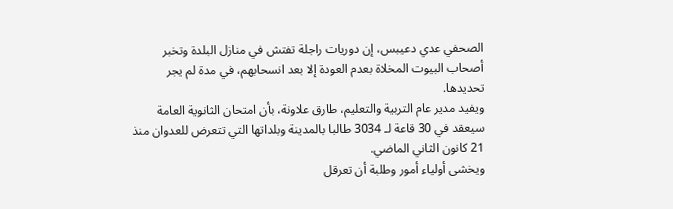الصحفي عدي دعيبس، إن دوريات راجلة تفتش في منازل البلدة وتخبر أصحاب البيوت المخلاة بعدم العودة إلا بعد انسحابهم، في مدة لم يجر تحديدها.
ويفيد مدير عام التربية والتعليم، طارق علاونة، بأن امتحان الثانوية العامة سيعقد في 30 قاعة لـ 3034 طالبا بالمدينة وبلداتها التي تتعرض للعدوان منذ 21 كانون الثاني الماضي.
ويخشى أولياء أمور وطلبة أن تعرقل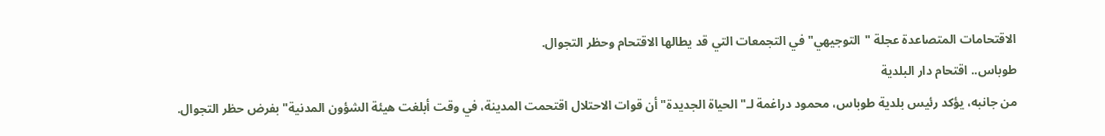الاقتحامات المتصاعدة عجلة "التوجيهي" في التجمعات التي قد يطالها الاقتحام وحظر التجوال.
طوباس.. اقتحام دار البلدية
من جانبه، يؤكد رئيس بلدية طوباس، محمود دراغمة لـ"الحياة الجديدة" أن قوات الاحتلال اقتحمت المدينة، في وقت أبلغت هيئة الشؤون المدنية" بفرض حظر التجوال.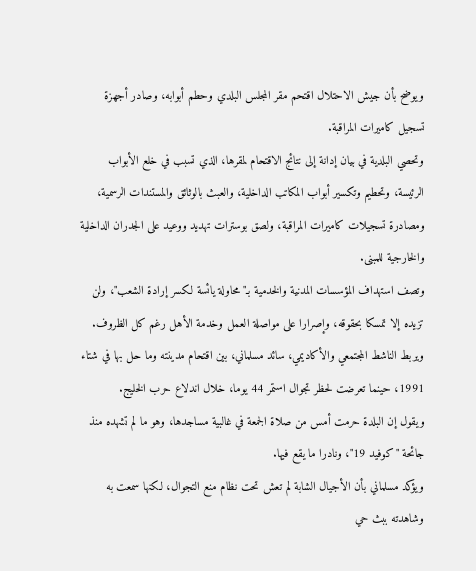ويوضح بأن جيش الاحتلال اقتحم مقر المجلس البلدي وحطم أبوابه، وصادر أجهزة تسجيل كاميرات المراقبة.
وتحصي البلدية في بيان إدانة إلى نتائج الاقتحام لمقرها، الذي تسبب في خلع الأبواب الرئيسة، وتحطيم وتكسير أبواب المكاتب الداخلية، والعبث بالوثائق والمستندات الرسمية، ومصادرة تسجيلات كاميرات المراقبة، ولصق بوسترات تهديد ووعيد على الجدران الداخلية والخارجية للمبنى.
وتصف استهداف المؤسسات المدنية والخدمية بـ"محاولة يائسة لكسر إرادة الشعب"، ولن تزيده إلا تمسكا بحقوقه، وإصرارا على مواصلة العمل وخدمة الأهل رغم كل الظروف.
ويربط الناشط المجتمعي والأكاديمي، سائد مسلماني، بين اقتحام مدينته وما حل بها في شتاء 1991، حينما تعرضت لحظر تجوال استمر 44 يوما، خلال اندلاع حرب الخليج.
ويقول إن البلدة حرمت أمس من صلاة الجمعة في غالبية مساجدها، وهو ما لم تشهده منذ جائحة "كوفيد 19"، ونادرا ما يقع فيها.
ويؤكد مسلماني بأن الأجيال الشابة لم تعش تحت نظام منع التجوال، لكنها سمعت به وشاهدته ببث حي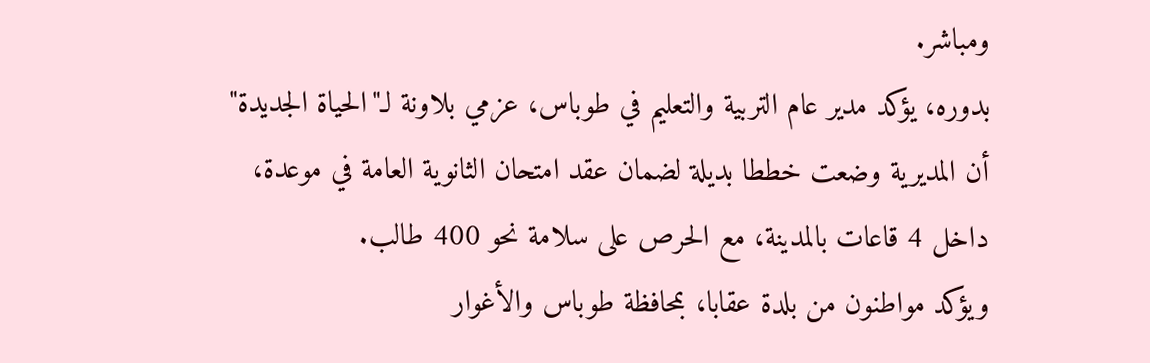ومباشر.
بدوره، يؤكد مدير عام التربية والتعليم في طوباس، عزمي بلاونة لـ"الحياة الجديدة" أن المديرية وضعت خططا بديلة لضمان عقد امتحان الثانوية العامة في موعدة، داخل 4 قاعات بالمدينة، مع الحرص على سلامة نحو 400 طالب.
ويؤكد مواطنون من بلدة عقابا، بمحافظة طوباس والأغوار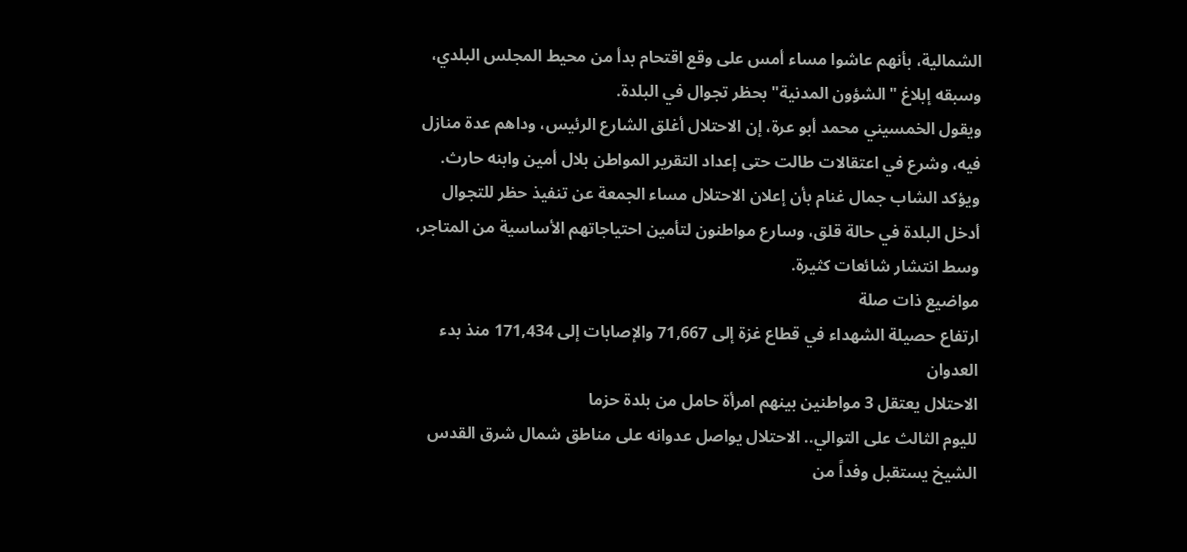الشمالية، بأنهم عاشوا مساء أمس على وقع اقتحام بدأ من محيط المجلس البلدي، وسبقه إبلاغ "الشؤون المدنية" بحظر تجوال في البلدة.
ويقول الخمسيني محمد أبو عرة، إن الاحتلال أغلق الشارع الرئيس، وداهم عدة منازل فيه، وشرع في اعتقالات طالت حتى إعداد التقرير المواطن بلال أمين وابنه حارث.
ويؤكد الشاب جمال غنام بأن إعلان الاحتلال مساء الجمعة عن تنفيذ حظر للتجوال أدخل البلدة في حالة قلق، وسارع مواطنون لتأمين احتياجاتهم الأساسية من المتاجر، وسط انتشار شائعات كثيرة.
مواضيع ذات صلة
ارتفاع حصيلة الشهداء في قطاع غزة إلى 71,667 والإصابات إلى 171,434 منذ بدء العدوان
الاحتلال يعتقل 3 مواطنين بينهم امرأة حامل من بلدة حزما
لليوم الثالث على التوالي.. الاحتلال يواصل عدوانه على مناطق شمال شرق القدس
الشيخ يستقبل وفداً من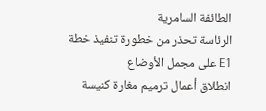الطائفة السامرية
الرئاسة تحذر من خطورة تنفيذ خطة E1 على مجمل الأوضاع
انطلاق أعمال ترميم مغارة كنيسة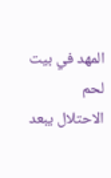المهد في بيت لحم
الاحتلال يبعد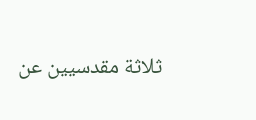ثلاثة مقدسيين عن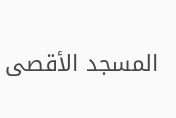المسجد الأقصى